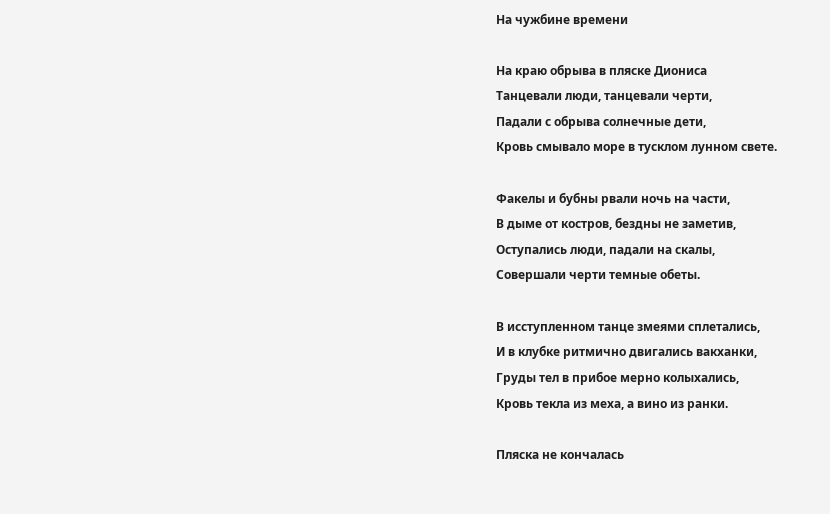На чужбине времени

На краю обрыва в пляске Диониса
Танцевали люди, танцевали черти,
Падали с обрыва солнечные дети,
Кровь смывало море в тусклом лунном свете.

Факелы и бубны рвали ночь на части,
В дыме от костров, бездны не заметив,
Оступались люди, падали на скалы,
Совершали черти темные обеты.

В исступленном танце змеями сплетались,
И в клубке ритмично двигались вакханки,
Груды тел в прибое мерно колыхались,
Кровь текла из меха, а вино из ранки.

Пляска не кончалась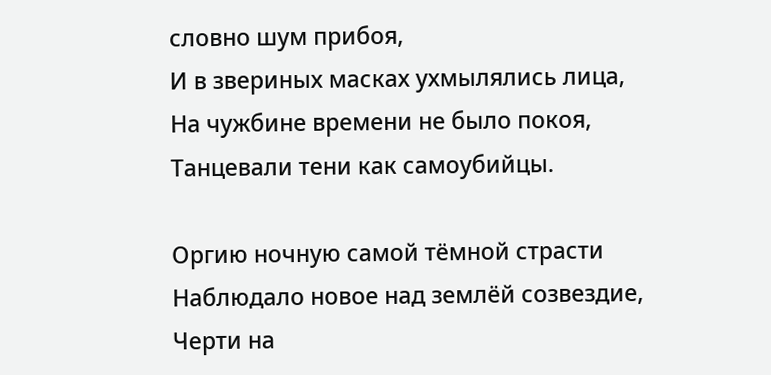словно шум прибоя,
И в звериных масках ухмылялись лица,
На чужбине времени не было покоя,
Танцевали тени как самоубийцы.

Оргию ночную самой тёмной страсти
Наблюдало новое над землёй созвездие,
Черти на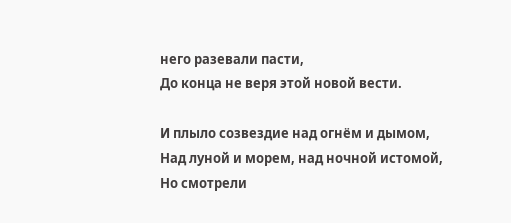него разевали пасти,
До конца не веря этой новой вести.

И плыло созвездие над огнём и дымом,
Над луной и морем, над ночной истомой,
Но смотрели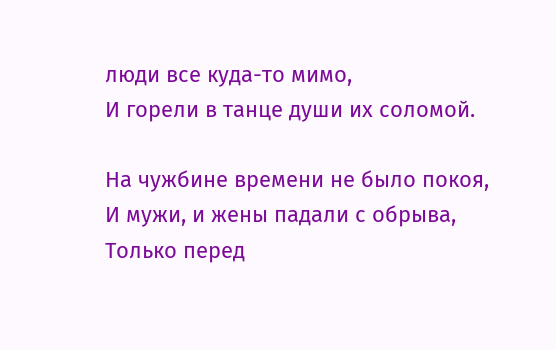люди все куда-то мимо,
И горели в танце души их соломой.

На чужбине времени не было покоя,
И мужи, и жены падали с обрыва,
Только перед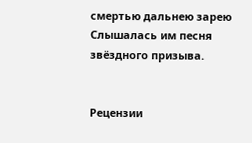смертью дальнею зарею
Слышалась им песня звёздного призыва.


Рецензии